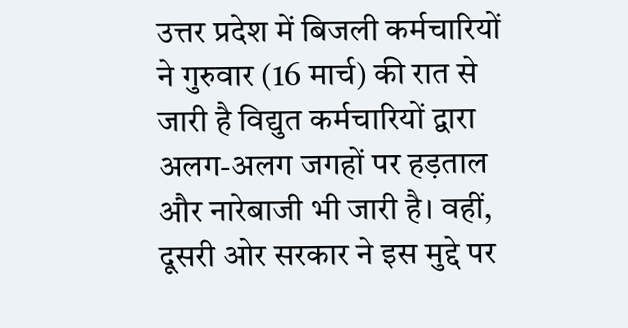उत्तर प्रदेश में बिजली कर्मचारियों ने गुरुवार (16 मार्च) की रात से जारी है विद्युत कर्मचारियों द्वारा अलग-अलग जगहों पर हड़ताल और नारेबाजी भी जारी है। वहीं, दूसरी ओर सरकार ने इस मुद्दे पर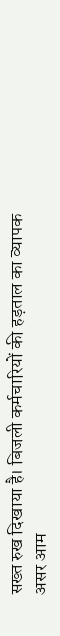सख्त रुख दिखाया है। बिजली कर्मचारियों की हड़ताल का व्यापक असर आम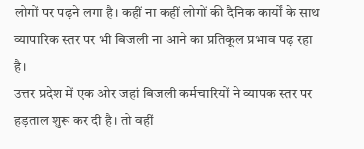लोगों पर पढ़ने लगा है। कहीं ना कहीं लोगों की दैनिक कार्यों के साथ व्यापारिक स्तर पर भी बिजली ना आने का प्रतिकूल प्रभाव पढ़ रहा है।
उत्तर प्रदेश में एक ओर जहां बिजली कर्मचारियों ने व्यापक स्तर पर हड़ताल शुरू कर दी है। तो वहीं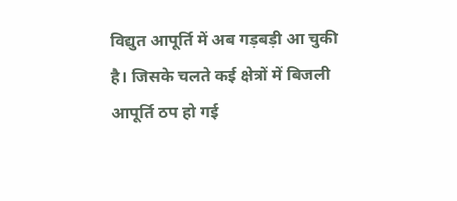विद्युत आपूर्ति में अब गड़बड़ी आ चुकी है। जिसके चलते कई क्षेत्रों में बिजली आपूर्ति ठप हो गई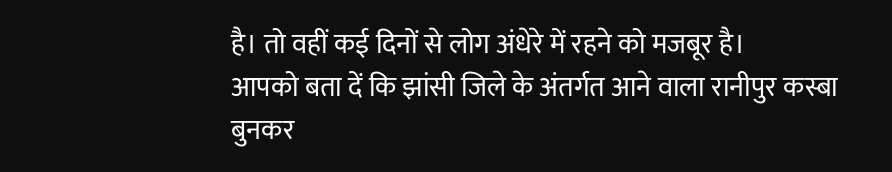है। तो वहीं कई दिनों से लोग अंधेरे में रहने को मजबूर है।
आपको बता दें कि झांसी जिले के अंतर्गत आने वाला रानीपुर कस्बा बुनकर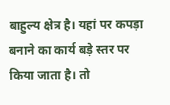बाहुल्य क्षेत्र है। यहां पर कपड़ा बनाने का कार्य बड़े स्तर पर किया जाता है। तो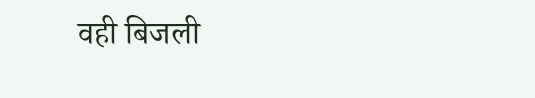वही बिजली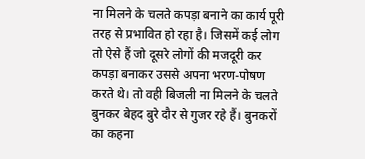ना मिलने के चलते कपड़ा बनाने का कार्य पूरी तरह से प्रभावित हो रहा है। जिसमें कई लोग तो ऐसे हैं जो दूसरे लोगों की मजदूरी कर कपड़ा बनाकर उससे अपना भरण-पोषण करते थे। तो वही बिजली ना मिलने के चलते बुनकर बेहद बुरे दौर से गुजर रहे हैं। बुनकरों का कहना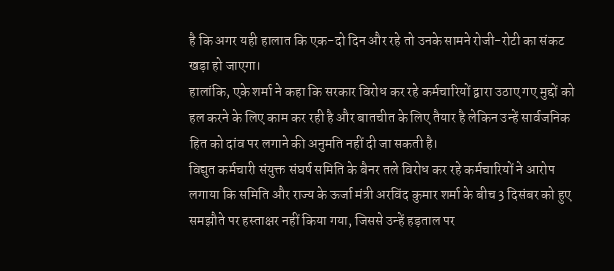है कि अगर यही हालात कि एक-दो दिन और रहे तो उनके सामने रोजी-रोटी का संकट खड़ा हो जाएगा।
हालांकि, एके शर्मा ने कहा कि सरकार विरोध कर रहे कर्मचारियों द्वारा उठाए गए मुद्दों को हल करने के लिए काम कर रही है और बातचीत के लिए तैयार है लेकिन उन्हें सार्वजनिक हित को दांव पर लगाने की अनुमति नहीं दी जा सकती है।
विद्युत कर्मचारी संयुक्त संघर्ष समिति के बैनर तले विरोध कर रहे कर्मचारियों ने आरोप लगाया कि समिति और राज्य के ऊर्जा मंत्री अरविंद कुमार शर्मा के बीच 3 दिसंबर को हुए समझौते पर हस्ताक्षर नहीं किया गया, जिससे उन्हें हड़ताल पर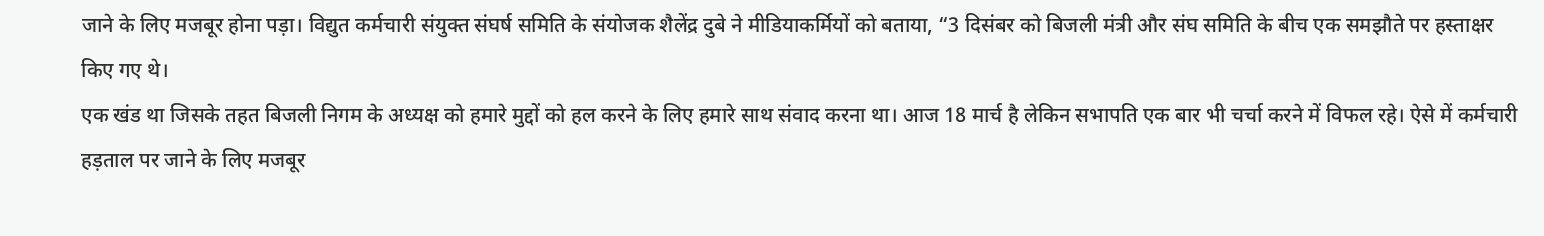जाने के लिए मजबूर होना पड़ा। विद्युत कर्मचारी संयुक्त संघर्ष समिति के संयोजक शैलेंद्र दुबे ने मीडियाकर्मियों को बताया, “3 दिसंबर को बिजली मंत्री और संघ समिति के बीच एक समझौते पर हस्ताक्षर किए गए थे।
एक खंड था जिसके तहत बिजली निगम के अध्यक्ष को हमारे मुद्दों को हल करने के लिए हमारे साथ संवाद करना था। आज 18 मार्च है लेकिन सभापति एक बार भी चर्चा करने में विफल रहे। ऐसे में कर्मचारी हड़ताल पर जाने के लिए मजबूर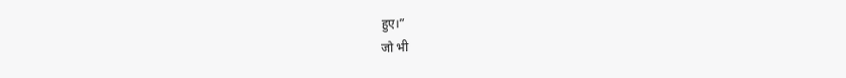हुए।”
जो भी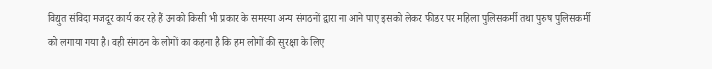विद्युत संविदा मजदूर कार्य कर रहे हैं उनको किसी भी प्रकार के समस्या अन्य संगठनों द्वारा ना आने पाए इसको लेकर फीडर पर महिला पुलिसकर्मी तथा पुरुष पुलिसकर्मी को लगाया गया है। वही संगठन के लोगों का कहना है कि हम लोगों की सुरक्षा के लिए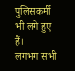पुलिसकर्मी भी लगे हुए हैं।
लगभग सभी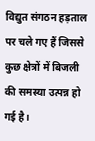विद्युत संगठन हड़ताल पर चले गए हैं जिससे कुछ क्षेत्रों में बिजली की समस्या उत्पन्न हो गई है।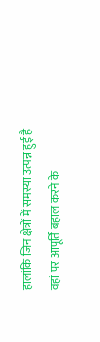हालांकि जिन क्षेत्रों में समस्या उत्पन्न हुई है वहां पर आपूर्ति बहाल करने के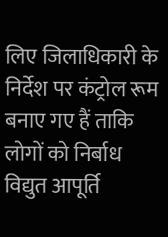लिए जिलाधिकारी के निर्देश पर कंट्रोल रूम बनाए गए हैं ताकि लोगों को निर्बाध विद्युत आपूर्ति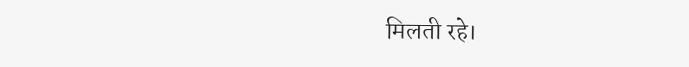मिलती रहे।